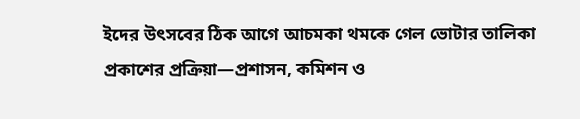ইদের উৎসবের ঠিক আগে আচমকা থমকে গেল ভোটার তালিকা প্রকাশের প্রক্রিয়া—প্রশাসন, কমিশন ও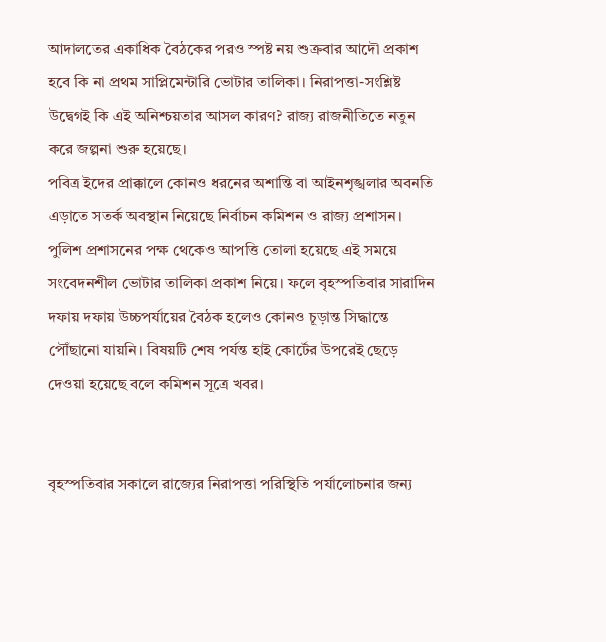আদালতের একাধিক বৈঠকের পরও স্পষ্ট নয় শুক্রবার আদৌ প্রকাশ হবে কি না প্রথম সাপ্লিমেন্টারি ভোটার তালিকা। নিরাপত্তা-সংশ্লিষ্ট উদ্বেগই কি এই অনিশ্চয়তার আসল কারণ? রাজ্য রাজনীতিতে নতুন করে জল্পনা শুরু হয়েছে।
পবিত্র ইদের প্রাক্কালে কোনও ধরনের অশান্তি বা আইনশৃঙ্খলার অবনতি এড়াতে সতর্ক অবস্থান নিয়েছে নির্বাচন কমিশন ও রাজ্য প্রশাসন। পুলিশ প্রশাসনের পক্ষ থেকেও আপত্তি তোলা হয়েছে এই সময়ে সংবেদনশীল ভোটার তালিকা প্রকাশ নিয়ে। ফলে বৃহস্পতিবার সারাদিন দফায় দফায় উচ্চপর্যায়ের বৈঠক হলেও কোনও চূড়ান্ত সিদ্ধান্তে পৌঁছানো যায়নি। বিষয়টি শেষ পর্যন্ত হাই কোর্টের উপরেই ছেড়ে দেওয়া হয়েছে বলে কমিশন সূত্রে খবর।


বৃহস্পতিবার সকালে রাজ্যের নিরাপত্তা পরিস্থিতি পর্যালোচনার জন্য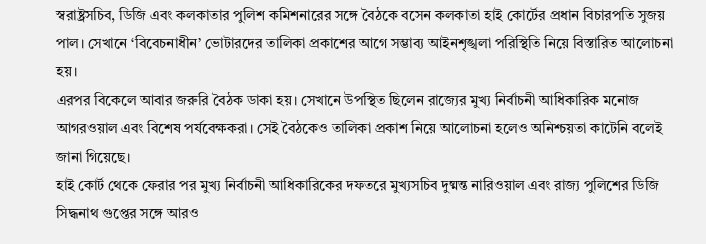স্বরাষ্ট্রসচিব, ডিজি এবং কলকাতার পুলিশ কমিশনারের সঙ্গে বৈঠকে বসেন কলকাতা হাই কোর্টের প্রধান বিচারপতি সুজয় পাল। সেখানে ‘বিবেচনাধীন’ ভোটারদের তালিকা প্রকাশের আগে সম্ভাব্য আইনশৃঙ্খলা পরিস্থিতি নিয়ে বিস্তারিত আলোচনা হয়।
এরপর বিকেলে আবার জরুরি বৈঠক ডাকা হয়। সেখানে উপস্থিত ছিলেন রাজ্যের মুখ্য নির্বাচনী আধিকারিক মনোজ আগরওয়াল এবং বিশেষ পর্যবেক্ষকরা। সেই বৈঠকেও তালিকা প্রকাশ নিয়ে আলোচনা হলেও অনিশ্চয়তা কাটেনি বলেই জানা গিয়েছে।
হাই কোর্ট থেকে ফেরার পর মুখ্য নির্বাচনী আধিকারিকের দফতরে মুখ্যসচিব দুষ্মন্ত নারিওয়াল এবং রাজ্য পুলিশের ডিজি সিদ্ধনাথ গুপ্তের সঙ্গে আরও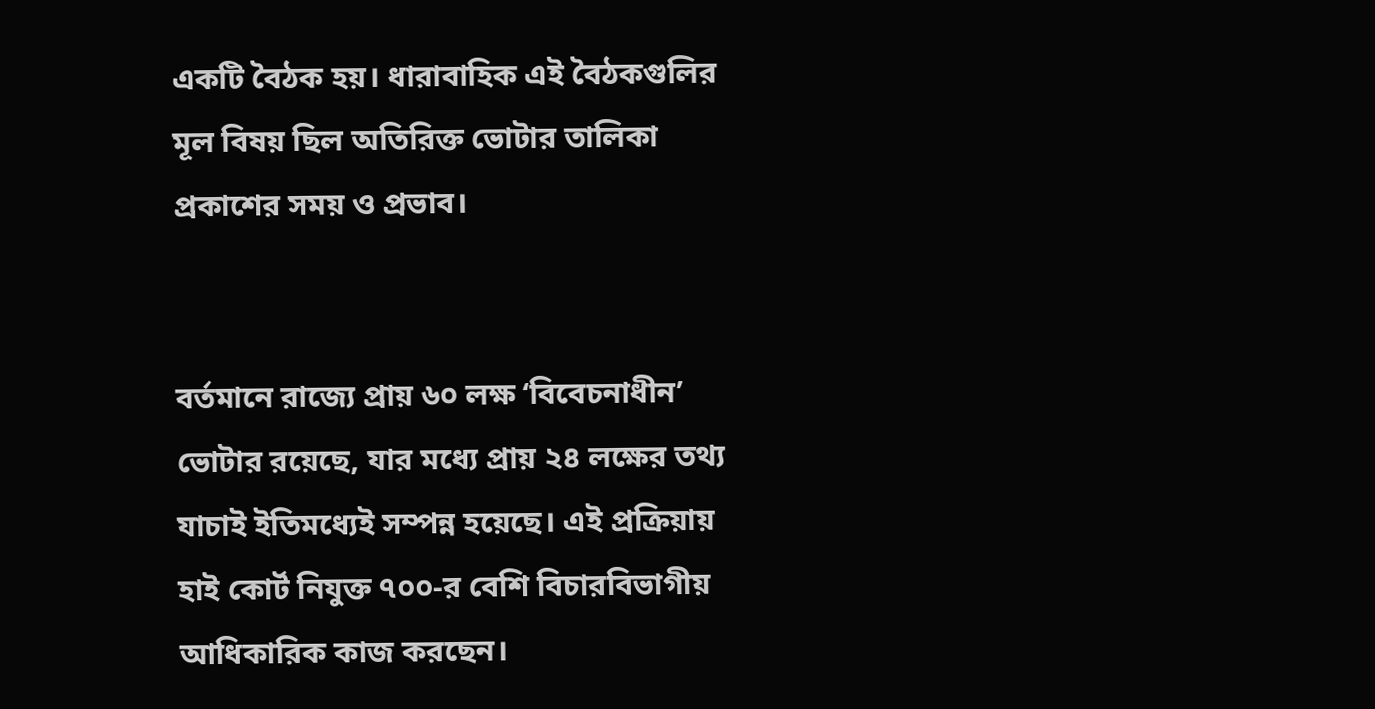একটি বৈঠক হয়। ধারাবাহিক এই বৈঠকগুলির মূল বিষয় ছিল অতিরিক্ত ভোটার তালিকা প্রকাশের সময় ও প্রভাব।


বর্তমানে রাজ্যে প্রায় ৬০ লক্ষ ‘বিবেচনাধীন’ ভোটার রয়েছে, যার মধ্যে প্রায় ২৪ লক্ষের তথ্য যাচাই ইতিমধ্যেই সম্পন্ন হয়েছে। এই প্রক্রিয়ায় হাই কোর্ট নিযুক্ত ৭০০-র বেশি বিচারবিভাগীয় আধিকারিক কাজ করছেন।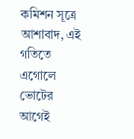কমিশন সূত্রে আশাবাদ, এই গতিতে এগোলে ভোটের আগেই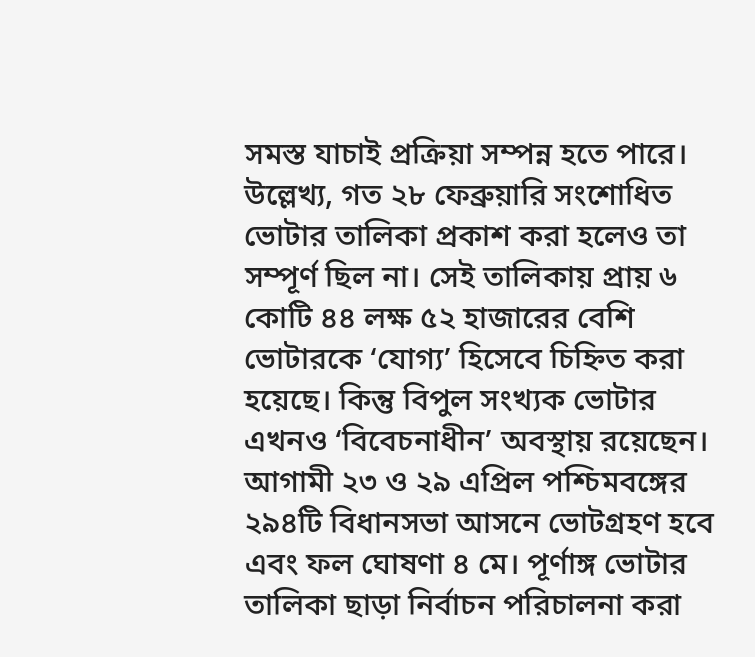সমস্ত যাচাই প্রক্রিয়া সম্পন্ন হতে পারে।
উল্লেখ্য, গত ২৮ ফেব্রুয়ারি সংশোধিত ভোটার তালিকা প্রকাশ করা হলেও তা সম্পূর্ণ ছিল না। সেই তালিকায় প্রায় ৬ কোটি ৪৪ লক্ষ ৫২ হাজারের বেশি ভোটারকে ‘যোগ্য’ হিসেবে চিহ্নিত করা হয়েছে। কিন্তু বিপুল সংখ্যক ভোটার এখনও ‘বিবেচনাধীন’ অবস্থায় রয়েছেন।
আগামী ২৩ ও ২৯ এপ্রিল পশ্চিমবঙ্গের ২৯৪টি বিধানসভা আসনে ভোটগ্রহণ হবে এবং ফল ঘোষণা ৪ মে। পূর্ণাঙ্গ ভোটার তালিকা ছাড়া নির্বাচন পরিচালনা করা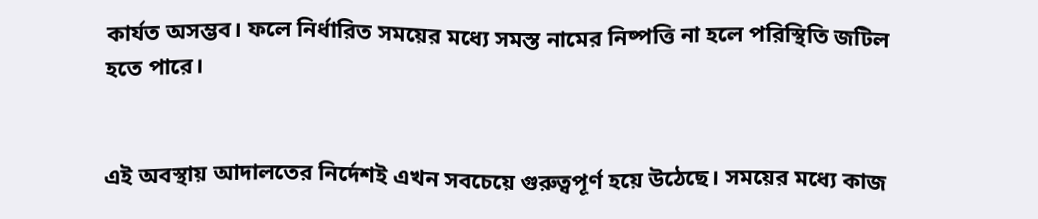কার্যত অসম্ভব। ফলে নির্ধারিত সময়ের মধ্যে সমস্ত নামের নিষ্পত্তি না হলে পরিস্থিতি জটিল হতে পারে।


এই অবস্থায় আদালতের নির্দেশই এখন সবচেয়ে গুরুত্বপূর্ণ হয়ে উঠেছে। সময়ের মধ্যে কাজ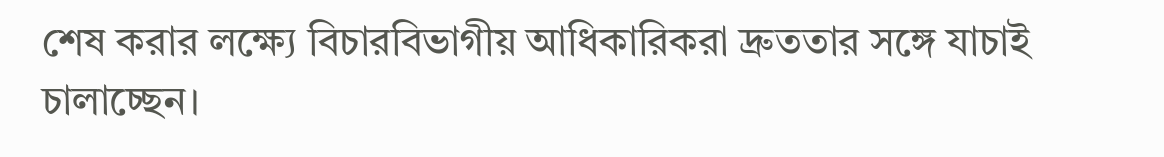শেষ করার লক্ষ্যে বিচারবিভাগীয় আধিকারিকরা দ্রুততার সঙ্গে যাচাই চালাচ্ছেন।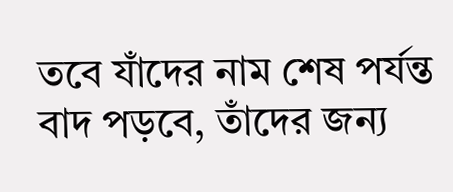তবে যাঁদের নাম শেষ পর্যন্ত বাদ পড়বে, তাঁদের জন্য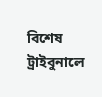বিশেষ ট্রাইবুনালে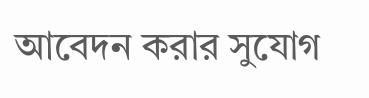আবেদন করার সুযোগ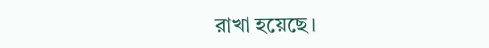রাখা হয়েছে।